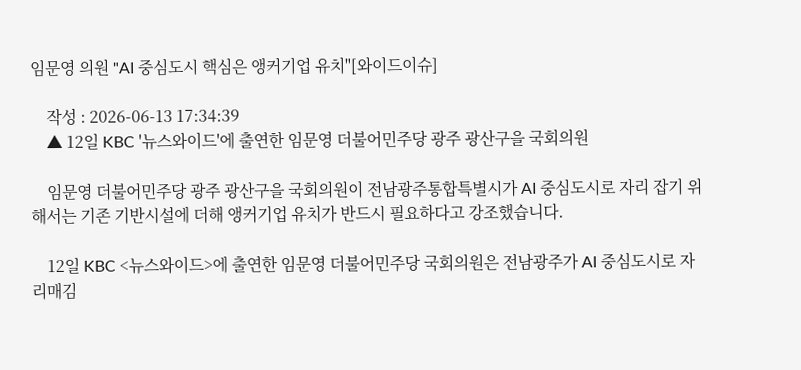임문영 의원 "AI 중심도시 핵심은 앵커기업 유치"[와이드이슈]

    작성 : 2026-06-13 17:34:39
    ▲ 12일 KBC '뉴스와이드'에 출연한 임문영 더불어민주당 광주 광산구을 국회의원

    임문영 더불어민주당 광주 광산구을 국회의원이 전남광주통합특별시가 AI 중심도시로 자리 잡기 위해서는 기존 기반시설에 더해 앵커기업 유치가 반드시 필요하다고 강조했습니다.

    12일 KBC <뉴스와이드>에 출연한 임문영 더불어민주당 국회의원은 전남광주가 AI 중심도시로 자리매김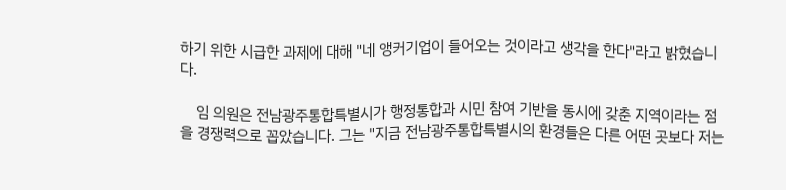하기 위한 시급한 과제에 대해 "네 앵커기업이 들어오는 것이라고 생각을 한다"라고 밝혔습니다.

    임 의원은 전남광주통합특별시가 행정통합과 시민 참여 기반을 동시에 갖춘 지역이라는 점을 경쟁력으로 꼽았습니다. 그는 "지금 전남광주통합특별시의 환경들은 다른 어떤 곳보다 저는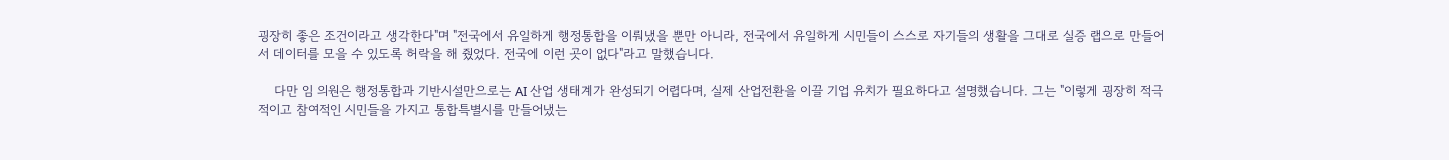굉장히 좋은 조건이라고 생각한다"며 "전국에서 유일하게 행정통합을 이뤄냈을 뿐만 아니라, 전국에서 유일하게 시민들이 스스로 자기들의 생활을 그대로 실증 랩으로 만들어서 데이터를 모을 수 있도록 허락을 해 줬었다. 전국에 이런 곳이 없다"라고 말했습니다.

    다만 임 의원은 행정통합과 기반시설만으로는 AI 산업 생태계가 완성되기 어렵다며, 실제 산업전환을 이끌 기업 유치가 필요하다고 설명했습니다. 그는 "이렇게 굉장히 적극적이고 참여적인 시민들을 가지고 통합특별시를 만들어냈는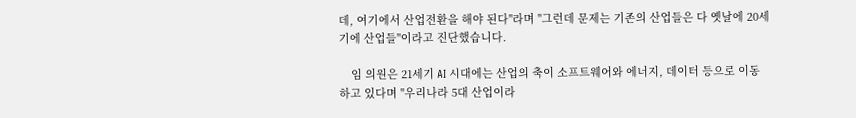데, 여기에서 산업전환을 해야 된다"라며 "그런데 문제는 기존의 산업들은 다 옛날에 20세기에 산업들"이라고 진단했습니다.

    임 의원은 21세기 AI 시대에는 산업의 축이 소프트웨어와 에너지, 데이터 등으로 이동하고 있다며 "우리나라 5대 산업이라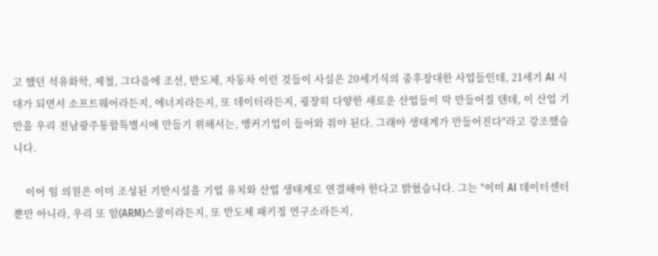고 했던 석유화학, 제철, 그다음에 조선, 반도체, 자동차 이런 것들이 사실은 20세기식의 중후장대한 사업들인데, 21세기 AI 시대가 되면서 소프트웨어라든지, 에너지라든지, 또 데이터라든지, 굉장히 다양한 새로운 산업들이 막 만들어질 텐데, 이 산업 기반을 우리 전남광주통합특별시에 만들기 위해서는, 앵커기업이 들어와 줘야 된다. 그래야 생태계가 만들어진다"라고 강조했습니다.

    이어 임 의원은 이미 조성된 기반시설을 기업 유치와 산업 생태계로 연결해야 한다고 밝혔습니다. 그는 "이미 AI 데이터센터뿐만 아니라, 우리 또 암(ARM)스쿨이라든지, 또 반도체 패키징 연구소라든지,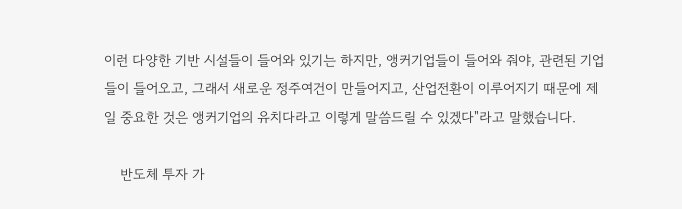이런 다양한 기반 시설들이 들어와 있기는 하지만, 앵커기업들이 들어와 줘야, 관련된 기업들이 들어오고, 그래서 새로운 정주여건이 만들어지고, 산업전환이 이루어지기 때문에 제일 중요한 것은 앵커기업의 유치다라고 이렇게 말씀드릴 수 있겠다"라고 말했습니다.

    반도체 투자 가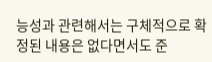능성과 관련해서는 구체적으로 확정된 내용은 없다면서도 준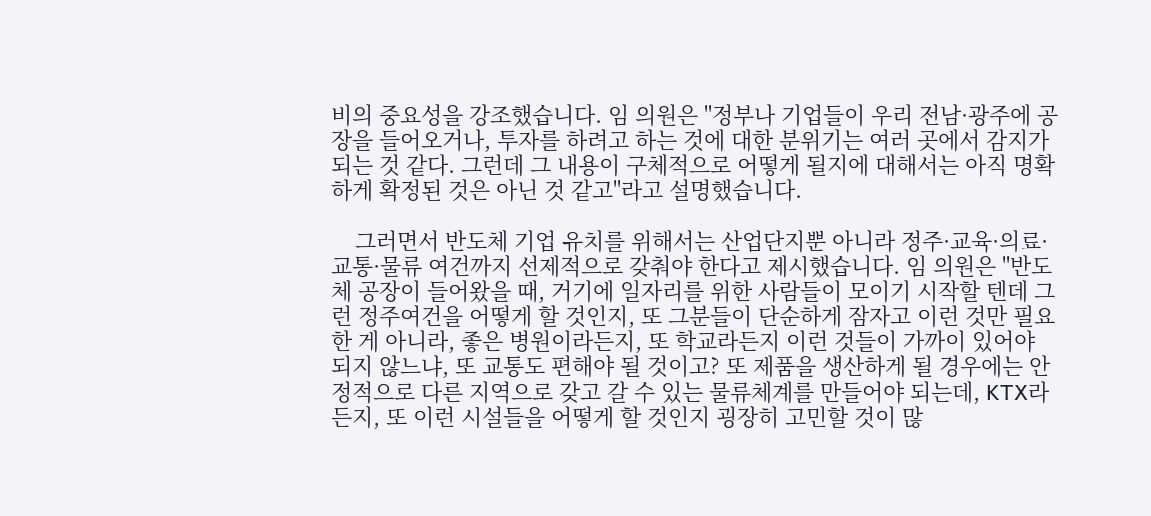비의 중요성을 강조했습니다. 임 의원은 "정부나 기업들이 우리 전남·광주에 공장을 들어오거나, 투자를 하려고 하는 것에 대한 분위기는 여러 곳에서 감지가 되는 것 같다. 그런데 그 내용이 구체적으로 어떻게 될지에 대해서는 아직 명확하게 확정된 것은 아닌 것 같고"라고 설명했습니다.

    그러면서 반도체 기업 유치를 위해서는 산업단지뿐 아니라 정주·교육·의료·교통·물류 여건까지 선제적으로 갖춰야 한다고 제시했습니다. 임 의원은 "반도체 공장이 들어왔을 때, 거기에 일자리를 위한 사람들이 모이기 시작할 텐데 그런 정주여건을 어떻게 할 것인지, 또 그분들이 단순하게 잠자고 이런 것만 필요한 게 아니라, 좋은 병원이라든지, 또 학교라든지 이런 것들이 가까이 있어야 되지 않느냐, 또 교통도 편해야 될 것이고? 또 제품을 생산하게 될 경우에는 안정적으로 다른 지역으로 갖고 갈 수 있는 물류체계를 만들어야 되는데, KTX라든지, 또 이런 시설들을 어떻게 할 것인지 굉장히 고민할 것이 많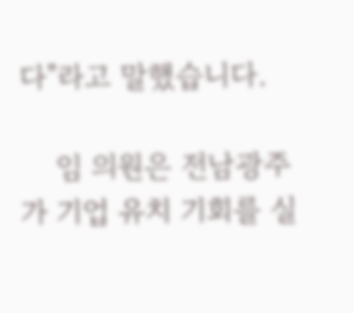다"라고 말했습니다.

    임 의원은 전남광주가 기업 유치 기회를 실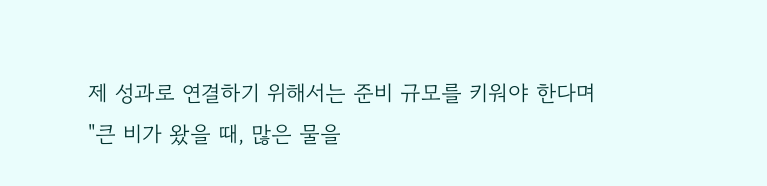제 성과로 연결하기 위해서는 준비 규모를 키워야 한다며 "큰 비가 왔을 때, 많은 물을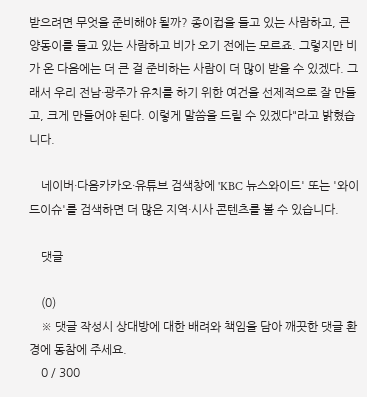받으려면 무엇을 준비해야 될까? 종이컵을 들고 있는 사람하고, 큰 양동이를 들고 있는 사람하고 비가 오기 전에는 모르죠. 그렇지만 비가 온 다음에는 더 큰 걸 준비하는 사람이 더 많이 받을 수 있겠다. 그래서 우리 전남·광주가 유치를 하기 위한 여건을 선제적으로 잘 만들고, 크게 만들어야 된다. 이렇게 말씀을 드릴 수 있겠다"라고 밝혔습니다.

    네이버·다음카카오·유튜브 검색창에 'KBC 뉴스와이드' 또는 '와이드이슈'를 검색하면 더 많은 지역·시사 콘텐츠를 볼 수 있습니다.

    댓글

    (0)
    ※ 댓글 작성시 상대방에 대한 배려와 책임을 담아 깨끗한 댓글 환경에 동참에 주세요.
    0 / 300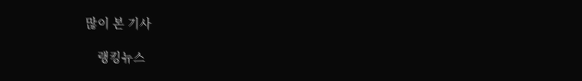많이 본 기사

    랭킹뉴스